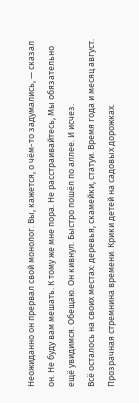Неожиданно он прервал свой монолог. Вы, кажется, о чём-то задумались, — сказал он. Не буду вам мешать. К тому же мне пора. Не расстраивайтесь, Мы обязательно ещё увидимся. Обещаю. Он кивнул. Быстро пошёл по аллее. И исчез.
Всё осталось на своих местах: деревья, скамейки, статуи. Время года и месяц август. Прозрачная стремнина времени. Крики детей на садовых дорожках.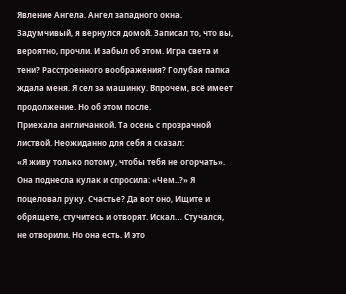Явление Ангела. Ангел западного окна. Задумчивый, я вернулся домой. Записал то, что вы, вероятно, прочли. И забыл об этом. Игра света и тени? Расстроенного воображения? Голубая папка ждала меня. Я сел за машинку. Впрочем, всё имеет продолжение. Но об этом после.
Приехала англичанкой. Та осень с прозрачной листвой. Неожиданно для себя я сказал:
«Я живу только потому, чтобы тебя не огорчать».
Она поднесла кулак и спросила: «Чем..?» Я поцеловал руку. Счастье? Да вот оно, Ищите и обрящете, стучитесь и отворят. Искал… Стучался, не отворили. Но она есть. И это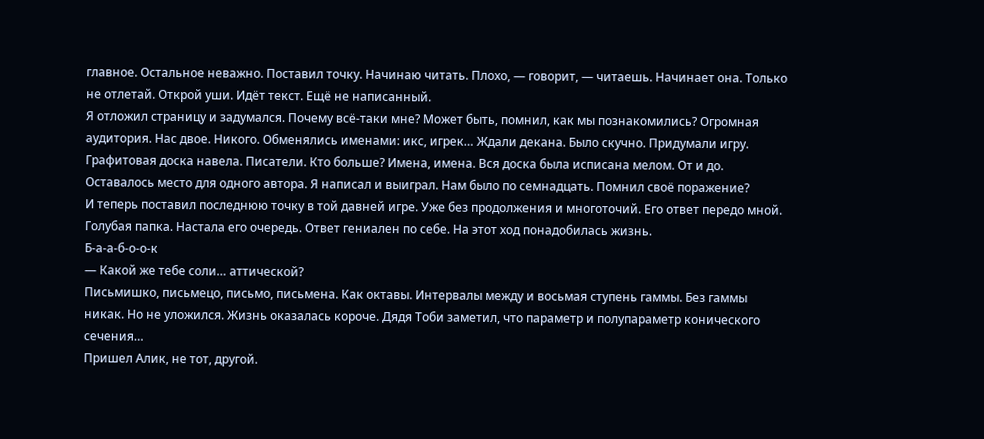главное. Остальное неважно. Поставил точку. Начинаю читать. Плохо, — говорит, — читаешь. Начинает она. Только не отлетай. Открой уши. Идёт текст. Ещё не написанный.
Я отложил страницу и задумался. Почему всё-таки мне? Может быть, помнил, как мы познакомились? Огромная аудитория. Нас двое. Никого. Обменялись именами: икс, игрек… Ждали декана. Было скучно. Придумали игру. Графитовая доска навела. Писатели. Кто больше? Имена, имена. Вся доска была исписана мелом. От и до. Оставалось место для одного автора. Я написал и выиграл. Нам было по семнадцать. Помнил своё поражение?
И теперь поставил последнюю точку в той давней игре. Уже без продолжения и многоточий. Его ответ передо мной. Голубая папка. Настала его очередь. Ответ гениален по себе. На этот ход понадобилась жизнь.
Б-а-а-б-о-о-к
— Какой же тебе соли… аттической?
Письмишко, письмецо, письмо, письмена. Как октавы. Интервалы между и восьмая ступень гаммы. Без гаммы никак. Но не уложился. Жизнь оказалась короче. Дядя Тоби заметил, что параметр и полупараметр конического сечения…
Пришел Алик, не тот, другой.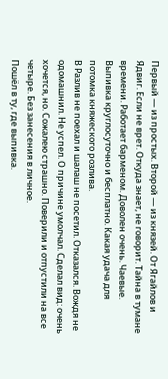Первый — из простых. Второй — из князей. От Ягайлов и Ядвиг. Если не врет. Откуда знает, не говорит. Тайна в тумане времени. Работает барменом. Доволен очень. Чаевые. Выпивка круглосуточно и бесплатно. Какая удача для потомка княжеского розлива.
В Разлив не поехал и шалаш не посетил. Отказался. Вождя не одомашнил. Не успел. О причине умолчал. Сделал вид: очень хочется, но. Сожалею страшно. Поверили и отпустили на все четыре. Без занесения в личное.
Пошёл в ту, где выпивка.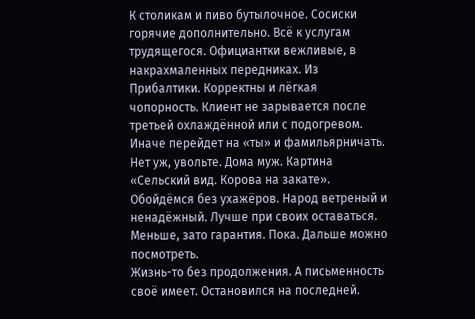К столикам и пиво бутылочное. Сосиски горячие дополнительно. Всё к услугам трудящегося. Официантки вежливые, в накрахмаленных передниках. Из Прибалтики. Корректны и лёгкая чопорность. Клиент не зарывается после третьей охлаждённой или с подогревом. Иначе перейдет на «ты» и фамильярничать. Нет уж, увольте. Дома муж. Картина «Сельский вид. Корова на закате». Обойдёмся без ухажёров. Народ ветреный и ненадёжный. Лучше при своих оставаться. Меньше, зато гарантия. Пока. Дальше можно посмотреть.
Жизнь-то без продолжения. А письменность своё имеет. Остановился на последней.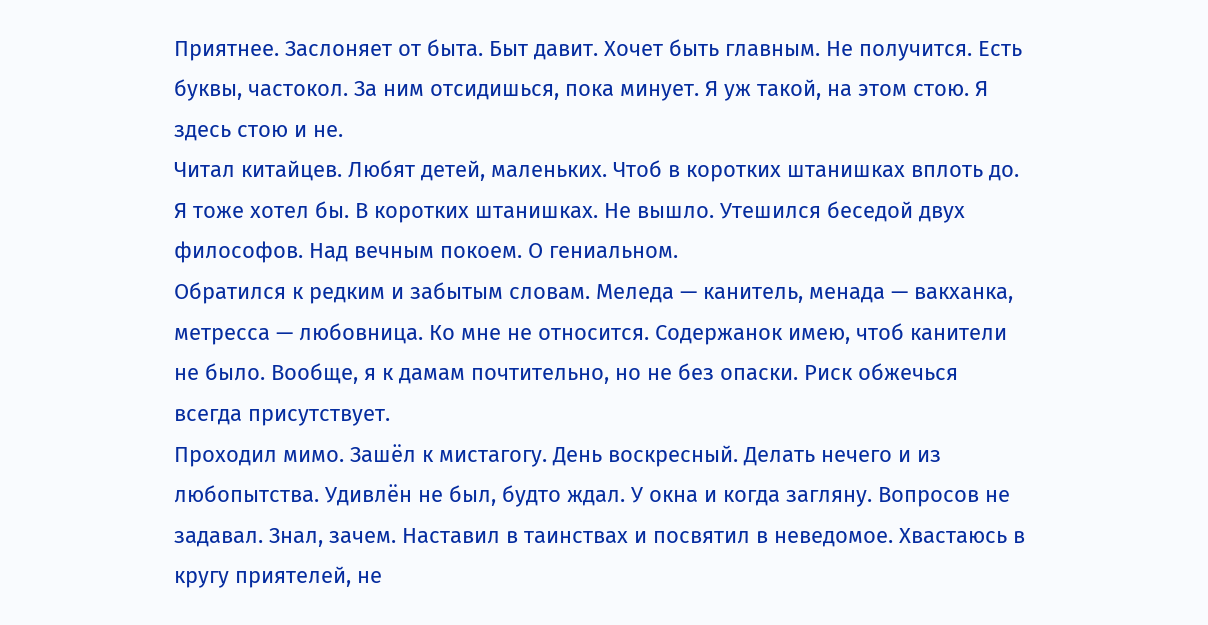Приятнее. Заслоняет от быта. Быт давит. Хочет быть главным. Не получится. Есть буквы, частокол. За ним отсидишься, пока минует. Я уж такой, на этом стою. Я здесь стою и не.
Читал китайцев. Любят детей, маленьких. Чтоб в коротких штанишках вплоть до. Я тоже хотел бы. В коротких штанишках. Не вышло. Утешился беседой двух философов. Над вечным покоем. О гениальном.
Обратился к редким и забытым словам. Меледа — канитель, менада — вакханка, метресса — любовница. Ко мне не относится. Содержанок имею, чтоб канители не было. Вообще, я к дамам почтительно, но не без опаски. Риск обжечься всегда присутствует.
Проходил мимо. Зашёл к мистагогу. День воскресный. Делать нечего и из любопытства. Удивлён не был, будто ждал. У окна и когда загляну. Вопросов не задавал. Знал, зачем. Наставил в таинствах и посвятил в неведомое. Хвастаюсь в кругу приятелей, не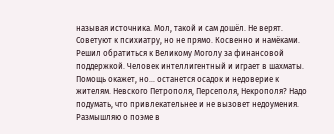называя источника. Мол, такой и сам дошёл. Не верят. Советуют к психиатру, но не прямо. Косвенно и намёками.
Решил обратиться к Великому Моголу за финансовой поддержкой. Человек интеллигентный и играет в шахматы. Помощь окажет, но… останется осадок и недоверие к жителям. Невского Петрополя, Персеполя, Некрополя? Надо подумать, что привлекательнее и не вызовет недоумения.
Размышляю о поэме в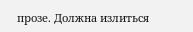прозе. Должна излиться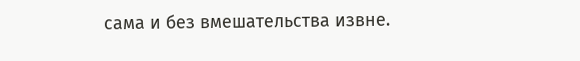сама и без вмешательства извне.